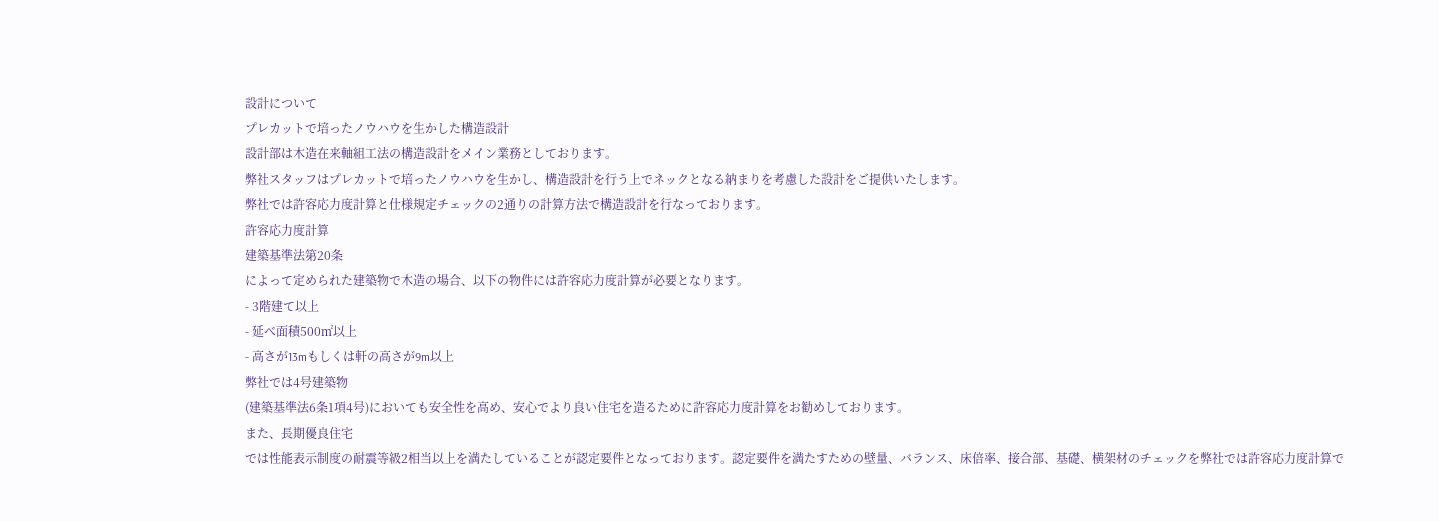設計について
プレカットで培ったノウハウを生かした構造設計
設計部は木造在来軸組工法の構造設計をメイン業務としております。
弊社スタッフはプレカットで培ったノウハウを生かし、構造設計を行う上でネックとなる納まりを考慮した設計をご提供いたします。
弊社では許容応力度計算と仕様規定チェックの2通りの計算方法で構造設計を行なっております。
許容応力度計算
建築基準法第20条
によって定められた建築物で木造の場合、以下の物件には許容応力度計算が必要となります。
- 3階建て以上
- 延べ面積500㎡以上
- 高さが13mもしくは軒の高さが9m以上
弊社では4号建築物
(建築基準法6条1項4号)においても安全性を高め、安心でより良い住宅を造るために許容応力度計算をお勧めしております。
また、長期優良住宅
では性能表示制度の耐震等級2相当以上を満たしていることが認定要件となっております。認定要件を満たすための壁量、バランス、床倍率、接合部、基礎、横架材のチェックを弊社では許容応力度計算で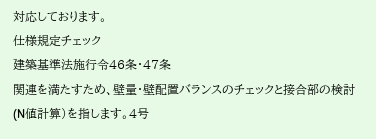対応しております。
仕様規定チェック
建築基準法施行令46条・47条
関連を満たすため、壁量・壁配置バランスのチェックと接合部の検討(N値計算)を指します。4号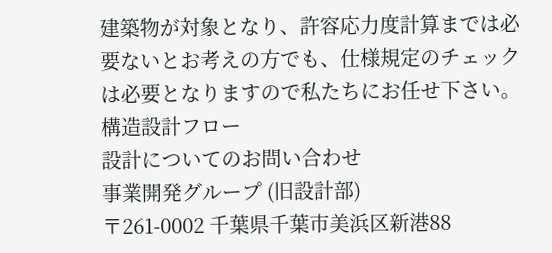建築物が対象となり、許容応力度計算までは必要ないとお考えの方でも、仕様規定のチェックは必要となりますので私たちにお任せ下さい。
構造設計フロー
設計についてのお問い合わせ
事業開発グループ (旧設計部)
〒261-0002 千葉県千葉市美浜区新港88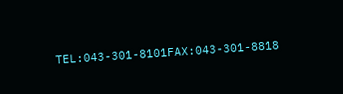TEL:043-301-8101FAX:043-301-8818